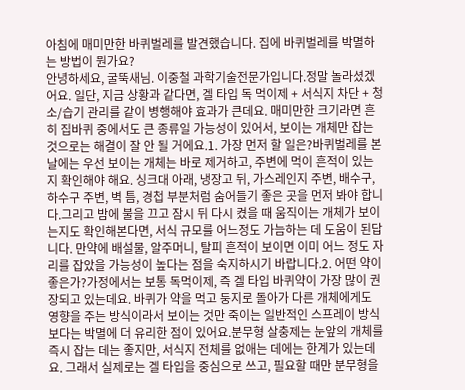아침에 매미만한 바퀴벌레를 발견했습니다. 집에 바퀴벌레를 박멸하는 방법이 뭔가요?
안녕하세요, 굴뚝새님. 이중철 과학기술전문가입니다.정말 놀라셨겠어요. 일단, 지금 상황과 같다면, 겔 타입 독 먹이제 + 서식지 차단 + 청소/습기 관리를 같이 병행해야 효과가 큰데요. 매미만한 크기라면 흔히 집바퀴 중에서도 큰 종류일 가능성이 있어서, 보이는 개체만 잡는 것으로는 해결이 잘 안 될 거에요.1. 가장 먼저 할 일은?바퀴벌레를 본 날에는 우선 보이는 개체는 바로 제거하고, 주변에 먹이 흔적이 있는지 확인해야 해요. 싱크대 아래, 냉장고 뒤, 가스레인지 주변, 배수구, 하수구 주변, 벽 틈, 경첩 부분처럼 숨어들기 좋은 곳을 먼저 봐야 합니다.그리고 밤에 불을 끄고 잠시 뒤 다시 켰을 때 움직이는 개체가 보이는지도 확인해본다면, 서식 규모를 어느정도 가늠하는 데 도움이 된답니다. 만약에 배설물, 알주머니, 탈피 흔적이 보이면 이미 어느 정도 자리를 잡았을 가능성이 높다는 점을 숙지하시기 바랍니다.2. 어떤 약이 좋은가?가정에서는 보통 독먹이제, 즉 겔 타입 바퀴약이 가장 많이 권장되고 있는데요. 바퀴가 약을 먹고 둥지로 돌아가 다른 개체에게도 영향을 주는 방식이라서 보이는 것만 죽이는 일반적인 스프레이 방식보다는 박멸에 더 유리한 점이 있어요.분무형 살충제는 눈앞의 개체를 즉시 잡는 데는 좋지만, 서식지 전체를 없애는 데에는 한계가 있는데요. 그래서 실제로는 겔 타입을 중심으로 쓰고, 필요할 때만 분무형을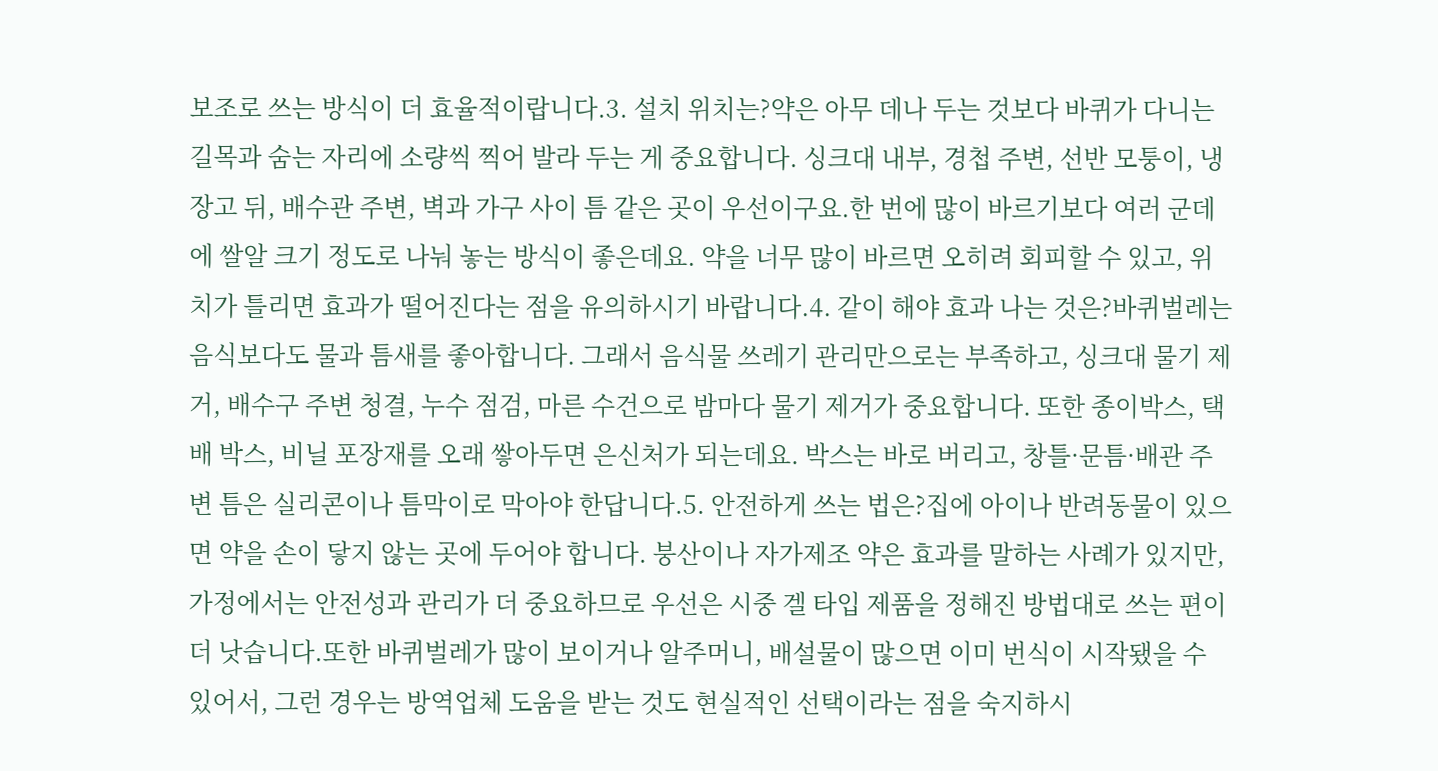보조로 쓰는 방식이 더 효율적이랍니다.3. 설치 위치는?약은 아무 데나 두는 것보다 바퀴가 다니는 길목과 숨는 자리에 소량씩 찍어 발라 두는 게 중요합니다. 싱크대 내부, 경첩 주변, 선반 모퉁이, 냉장고 뒤, 배수관 주변, 벽과 가구 사이 틈 같은 곳이 우선이구요.한 번에 많이 바르기보다 여러 군데에 쌀알 크기 정도로 나눠 놓는 방식이 좋은데요. 약을 너무 많이 바르면 오히려 회피할 수 있고, 위치가 틀리면 효과가 떨어진다는 점을 유의하시기 바랍니다.4. 같이 해야 효과 나는 것은?바퀴벌레는 음식보다도 물과 틈새를 좋아합니다. 그래서 음식물 쓰레기 관리만으로는 부족하고, 싱크대 물기 제거, 배수구 주변 청결, 누수 점검, 마른 수건으로 밤마다 물기 제거가 중요합니다. 또한 종이박스, 택배 박스, 비닐 포장재를 오래 쌓아두면 은신처가 되는데요. 박스는 바로 버리고, 창틀·문틈·배관 주변 틈은 실리콘이나 틈막이로 막아야 한답니다.5. 안전하게 쓰는 법은?집에 아이나 반려동물이 있으면 약을 손이 닿지 않는 곳에 두어야 합니다. 붕산이나 자가제조 약은 효과를 말하는 사례가 있지만, 가정에서는 안전성과 관리가 더 중요하므로 우선은 시중 겔 타입 제품을 정해진 방법대로 쓰는 편이 더 낫습니다.또한 바퀴벌레가 많이 보이거나 알주머니, 배설물이 많으면 이미 번식이 시작됐을 수 있어서, 그런 경우는 방역업체 도움을 받는 것도 현실적인 선택이라는 점을 숙지하시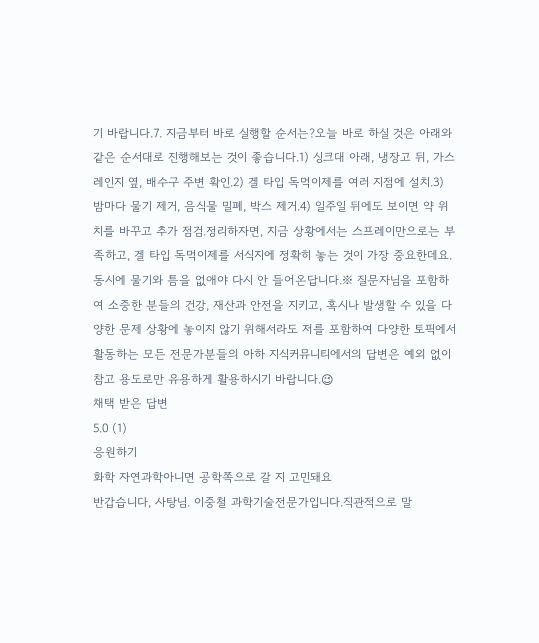기 바랍니다.7. 지금부터 바로 실행할 순서는?오늘 바로 하실 것은 아래와 같은 순서대로 진행해보는 것이 좋습니다.1) 싱크대 아래, 냉장고 뒤, 가스레인지 옆, 배수구 주변 확인.2) 겔 타입 독먹이제를 여러 지점에 설치.3) 밤마다 물기 제거, 음식물 밀폐, 박스 제거.4) 일주일 뒤에도 보이면 약 위치를 바꾸고 추가 점검.정리하자면, 지금 상황에서는 스프레이만으로는 부족하고, 겔 타입 독먹이제를 서식지에 정확히 놓는 것이 가장 중요한데요. 동시에 물기와 틈을 없애야 다시 안 들어온답니다.※ 질문자님을 포함하여 소중한 분들의 건강, 재산과 안전을 지키고, 혹시나 발생할 수 있을 다양한 문제 상황에 놓이지 않기 위해서라도 저를 포함하여 다양한 토픽에서 활동하는 모든 전문가분들의 아하 지식커뮤니티에서의 답변은 예외 없이 참고 용도로만 유용하게 활용하시기 바랍니다.😉
채택 받은 답변
5.0 (1)
응원하기
화학 자연과학아니면 공학쪽으로 갈 지 고민돼요
반갑습니다, 사탕님. 이중철 과학기술전문가입니다.직관적으로 말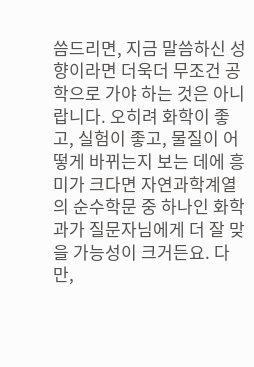씀드리면, 지금 말씀하신 성향이라면 더욱더 무조건 공학으로 가야 하는 것은 아니랍니다. 오히려 화학이 좋고, 실험이 좋고, 물질이 어떻게 바뀌는지 보는 데에 흥미가 크다면 자연과학계열의 순수학문 중 하나인 화학과가 질문자님에게 더 잘 맞을 가능성이 크거든요. 다만,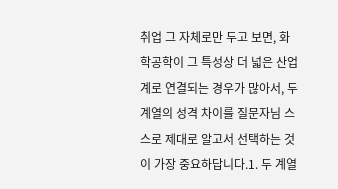취업 그 자체로만 두고 보면, 화학공학이 그 특성상 더 넓은 산업계로 연결되는 경우가 많아서, 두 계열의 성격 차이를 질문자님 스스로 제대로 알고서 선택하는 것이 가장 중요하답니다.1. 두 계열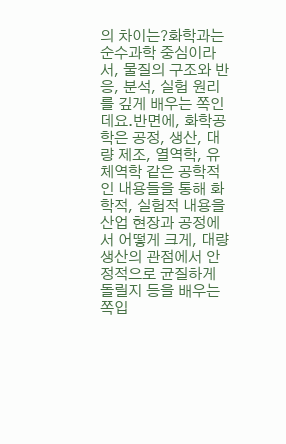의 차이는?화학과는 순수과학 중심이라서, 물질의 구조와 반응, 분석, 실험 원리를 깊게 배우는 쪽인데요.반면에, 화학공학은 공정, 생산, 대량 제조, 열역학, 유체역학 같은 공학적인 내용들을 통해 화학적, 실험적 내용을 산업 현장과 공정에서 어떻게 크게, 대량 생산의 관점에서 안정적으로 균질하게 돌릴지 등을 배우는 쪽입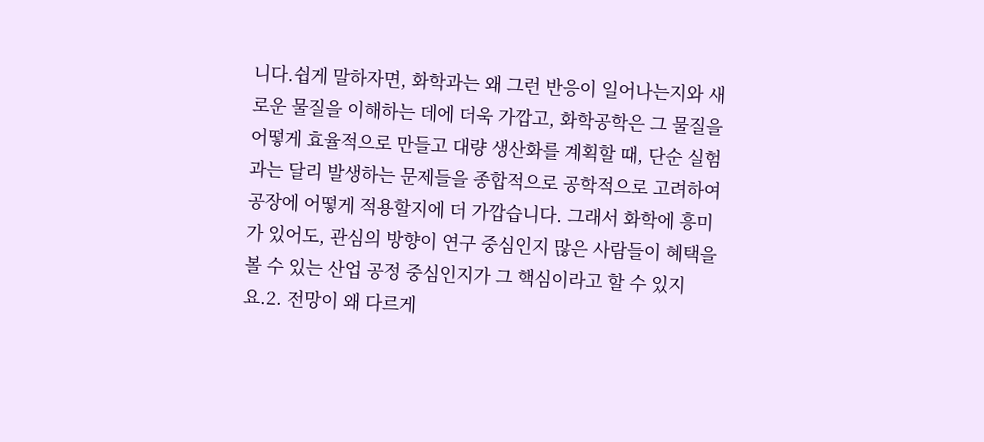니다.쉽게 말하자면, 화학과는 왜 그런 반응이 일어나는지와 새로운 물질을 이해하는 데에 더욱 가깝고, 화학공학은 그 물질을 어떻게 효율적으로 만들고 대량 생산화를 계획할 때, 단순 실험과는 달리 발생하는 문제들을 종합적으로 공학적으로 고려하여 공장에 어떻게 적용할지에 더 가깝습니다. 그래서 화학에 흥미가 있어도, 관심의 방향이 연구 중심인지 많은 사람들이 혜택을 볼 수 있는 산업 공정 중심인지가 그 핵심이라고 할 수 있지요.2. 전망이 왜 다르게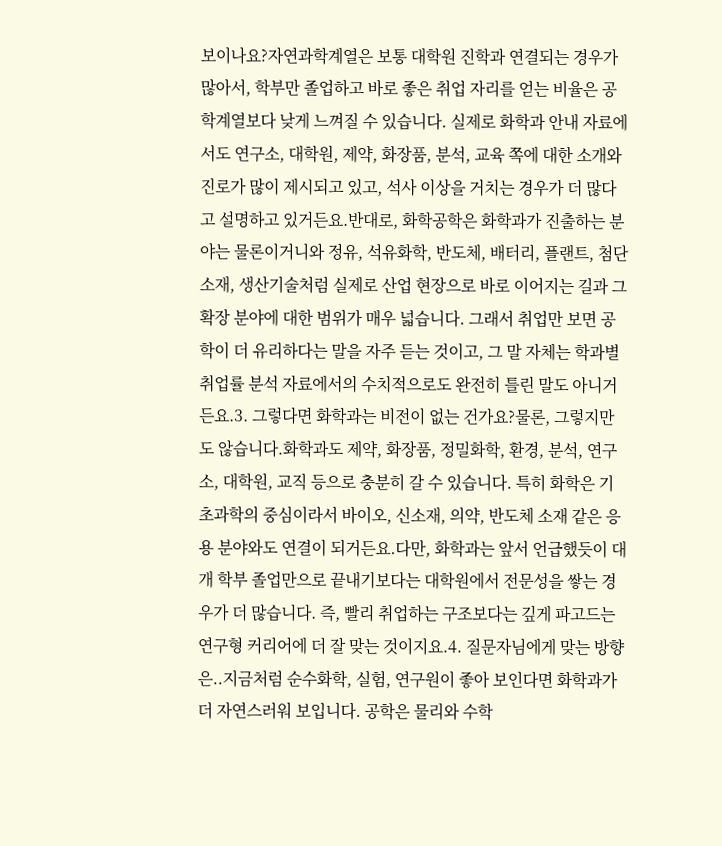보이나요?자연과학계열은 보통 대학원 진학과 연결되는 경우가 많아서, 학부만 졸업하고 바로 좋은 취업 자리를 얻는 비율은 공학계열보다 낮게 느껴질 수 있습니다. 실제로 화학과 안내 자료에서도 연구소, 대학원, 제약, 화장품, 분석, 교육 쪽에 대한 소개와 진로가 많이 제시되고 있고, 석사 이상을 거치는 경우가 더 많다고 설명하고 있거든요.반대로, 화학공학은 화학과가 진출하는 분야는 물론이거니와 정유, 석유화학, 반도체, 배터리, 플랜트, 첨단소재, 생산기술처럼 실제로 산업 현장으로 바로 이어지는 길과 그 확장 분야에 대한 범위가 매우 넓습니다. 그래서 취업만 보면 공학이 더 유리하다는 말을 자주 듣는 것이고, 그 말 자체는 학과별 취업률 분석 자료에서의 수치적으로도 완전히 틀린 말도 아니거든요.3. 그렇다면 화학과는 비전이 없는 건가요?물론, 그렇지만도 않습니다.화학과도 제약, 화장품, 정밀화학, 환경, 분석, 연구소, 대학원, 교직 등으로 충분히 갈 수 있습니다. 특히 화학은 기초과학의 중심이라서 바이오, 신소재, 의약, 반도체 소재 같은 응용 분야와도 연결이 되거든요.다만, 화학과는 앞서 언급했듯이 대개 학부 졸업만으로 끝내기보다는 대학원에서 전문성을 쌓는 경우가 더 많습니다. 즉, 빨리 취업하는 구조보다는 깊게 파고드는 연구형 커리어에 더 잘 맞는 것이지요.4. 질문자님에게 맞는 방향은..지금처럼 순수화학, 실험, 연구원이 좋아 보인다면 화학과가 더 자연스러워 보입니다. 공학은 물리와 수학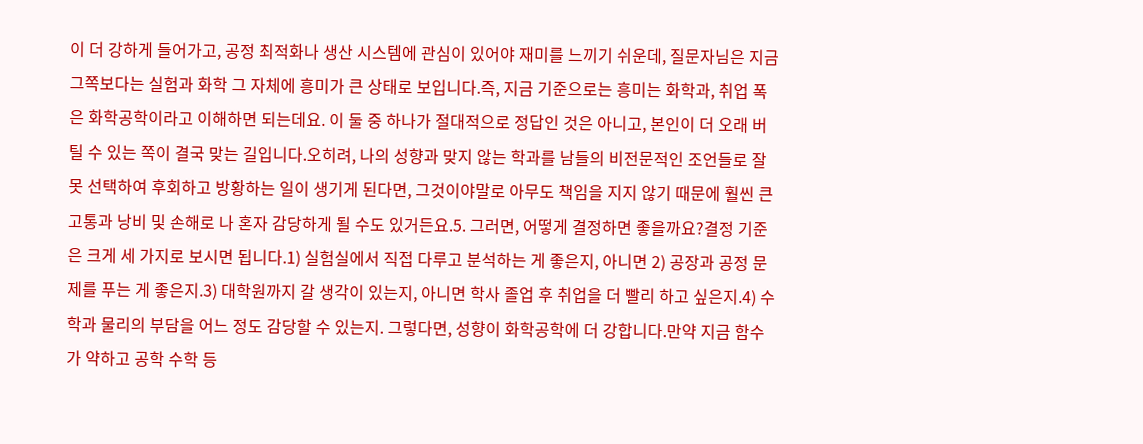이 더 강하게 들어가고, 공정 최적화나 생산 시스템에 관심이 있어야 재미를 느끼기 쉬운데, 질문자님은 지금 그쪽보다는 실험과 화학 그 자체에 흥미가 큰 상태로 보입니다.즉, 지금 기준으로는 흥미는 화학과, 취업 폭은 화학공학이라고 이해하면 되는데요. 이 둘 중 하나가 절대적으로 정답인 것은 아니고, 본인이 더 오래 버틸 수 있는 쪽이 결국 맞는 길입니다.오히려, 나의 성향과 맞지 않는 학과를 남들의 비전문적인 조언들로 잘못 선택하여 후회하고 방황하는 일이 생기게 된다면, 그것이야말로 아무도 책임을 지지 않기 때문에 훨씬 큰 고통과 낭비 및 손해로 나 혼자 감당하게 될 수도 있거든요.5. 그러면, 어떻게 결정하면 좋을까요?결정 기준은 크게 세 가지로 보시면 됩니다.1) 실험실에서 직접 다루고 분석하는 게 좋은지, 아니면 2) 공장과 공정 문제를 푸는 게 좋은지.3) 대학원까지 갈 생각이 있는지, 아니면 학사 졸업 후 취업을 더 빨리 하고 싶은지.4) 수학과 물리의 부담을 어느 정도 감당할 수 있는지. 그렇다면, 성향이 화학공학에 더 강합니다.만약 지금 함수가 약하고 공학 수학 등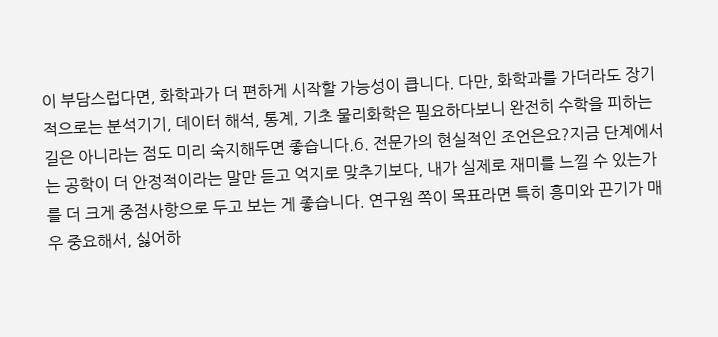이 부담스럽다면, 화학과가 더 편하게 시작할 가능성이 큽니다. 다만, 화학과를 가더라도 장기적으로는 분석기기, 데이터 해석, 통계, 기초 물리화학은 필요하다보니 완전히 수학을 피하는 길은 아니라는 점도 미리 숙지해두면 좋습니다.6. 전문가의 현실적인 조언은요?지금 단계에서는 공학이 더 안정적이라는 말만 듣고 억지로 맞추기보다, 내가 실제로 재미를 느낄 수 있는가를 더 크게 중점사항으로 두고 보는 게 좋습니다. 연구원 쪽이 목표라면 특히 흥미와 끈기가 매우 중요해서, 싫어하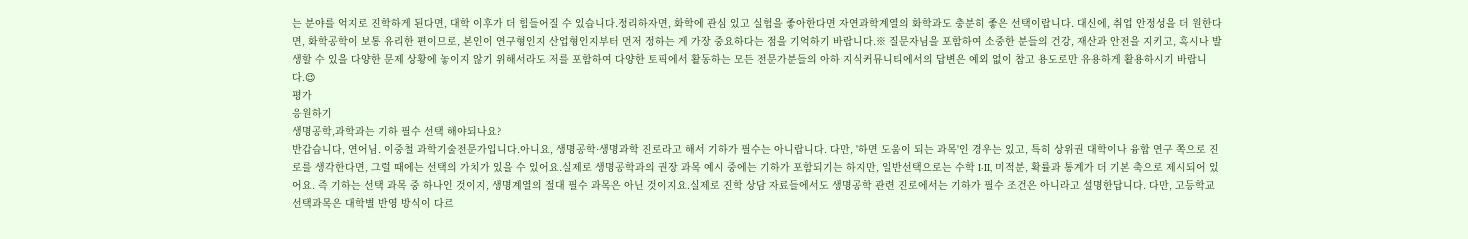는 분야를 억지로 진학하게 된다면, 대학 이후가 더 힘들어질 수 있습니다.정리하자면, 화학에 관심 있고 실험을 좋아한다면 자연과학계열의 화학과도 충분히 좋은 선택이랍니다. 대신에, 취업 안정성을 더 원한다면, 화학공학이 보통 유리한 편이므로, 본인이 연구형인지 산업형인지부터 먼저 정하는 게 가장 중요하다는 점을 기억하기 바랍니다.※ 질문자님을 포함하여 소중한 분들의 건강, 재산과 안전을 지키고, 혹시나 발생할 수 있을 다양한 문제 상황에 놓이지 않기 위해서라도 저를 포함하여 다양한 토픽에서 활동하는 모든 전문가분들의 아하 지식커뮤니티에서의 답변은 예외 없이 참고 용도로만 유용하게 활용하시기 바랍니다.😉
평가
응원하기
생명공학,과학과는 기하 필수 선택 해야되나요?
반갑습니다, 연어님. 이중철 과학기술전문가입니다.아니요, 생명공학·생명과학 진로라고 해서 기하가 필수는 아니랍니다. 다만, '하면 도움이 되는 과목'인 경우는 있고, 특히 상위권 대학이나 융합 연구 쪽으로 진로를 생각한다면, 그럴 때에는 선택의 가치가 있을 수 있어요.실제로 생명공학과의 권장 과목 예시 중에는 기하가 포함되기는 하지만, 일반선택으로는 수학 I·II, 미적분, 확률과 통계가 더 기본 축으로 제시되어 있어요. 즉 기하는 선택 과목 중 하나인 것이지, 생명계열의 절대 필수 과목은 아닌 것이지요.실제로 진학 상담 자료들에서도 생명공학 관련 진로에서는 기하가 필수 조건은 아니라고 설명한답니다. 다만, 고등학교 선택과목은 대학별 반영 방식이 다르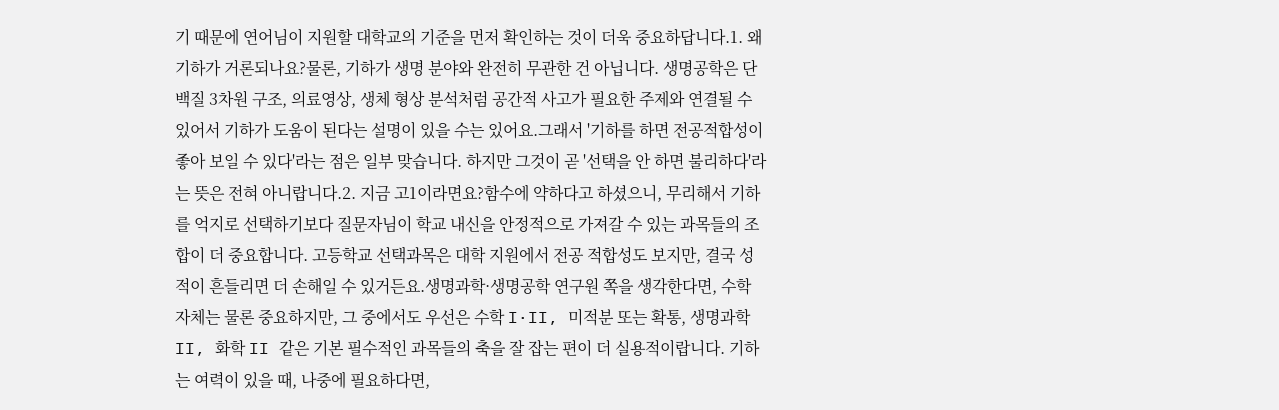기 때문에 연어님이 지원할 대학교의 기준을 먼저 확인하는 것이 더욱 중요하답니다.1. 왜 기하가 거론되나요?물론, 기하가 생명 분야와 완전히 무관한 건 아닙니다. 생명공학은 단백질 3차원 구조, 의료영상, 생체 형상 분석처럼 공간적 사고가 필요한 주제와 연결될 수 있어서 기하가 도움이 된다는 설명이 있을 수는 있어요.그래서 '기하를 하면 전공적합성이 좋아 보일 수 있다'라는 점은 일부 맞습니다. 하지만 그것이 곧 '선택을 안 하면 불리하다'라는 뜻은 전혀 아니랍니다.2. 지금 고1이라면요?함수에 약하다고 하셨으니, 무리해서 기하를 억지로 선택하기보다 질문자님이 학교 내신을 안정적으로 가져갈 수 있는 과목들의 조합이 더 중요합니다. 고등학교 선택과목은 대학 지원에서 전공 적합성도 보지만, 결국 성적이 흔들리면 더 손해일 수 있거든요.생명과학·생명공학 연구원 쪽을 생각한다면, 수학 자체는 물론 중요하지만, 그 중에서도 우선은 수학 I·II, 미적분 또는 확통, 생명과학 II, 화학 II 같은 기본 필수적인 과목들의 축을 잘 잡는 편이 더 실용적이랍니다. 기하는 여력이 있을 때, 나중에 필요하다면,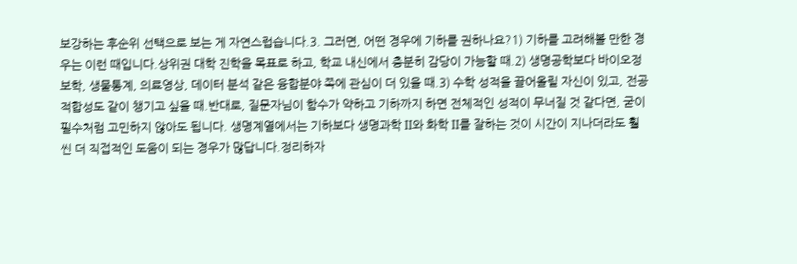보강하는 후순위 선택으로 보는 게 자연스럽습니다.3. 그러면, 어떤 경우에 기하를 권하나요?1) 기하를 고려해볼 만한 경우는 이런 때입니다.상위권 대학 진학을 목표로 하고, 학교 내신에서 충분히 감당이 가능할 때.2) 생명공학보다 바이오정보학, 생물통계, 의료영상, 데이터 분석 같은 융합분야 쪽에 관심이 더 있을 때.3) 수학 성적을 끌어올릴 자신이 있고, 전공적합성도 같이 챙기고 싶을 때.반대로, 질문자님이 함수가 약하고 기하까지 하면 전체적인 성적이 무너질 것 같다면, 굳이 필수처럼 고민하지 않아도 됩니다. 생명계열에서는 기하보다 생명과학 II와 화학 II를 잘하는 것이 시간이 지나더라도 훨씬 더 직접적인 도움이 되는 경우가 많답니다.정리하자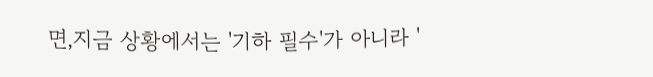면,지금 상황에서는 '기하 필수'가 아니라 '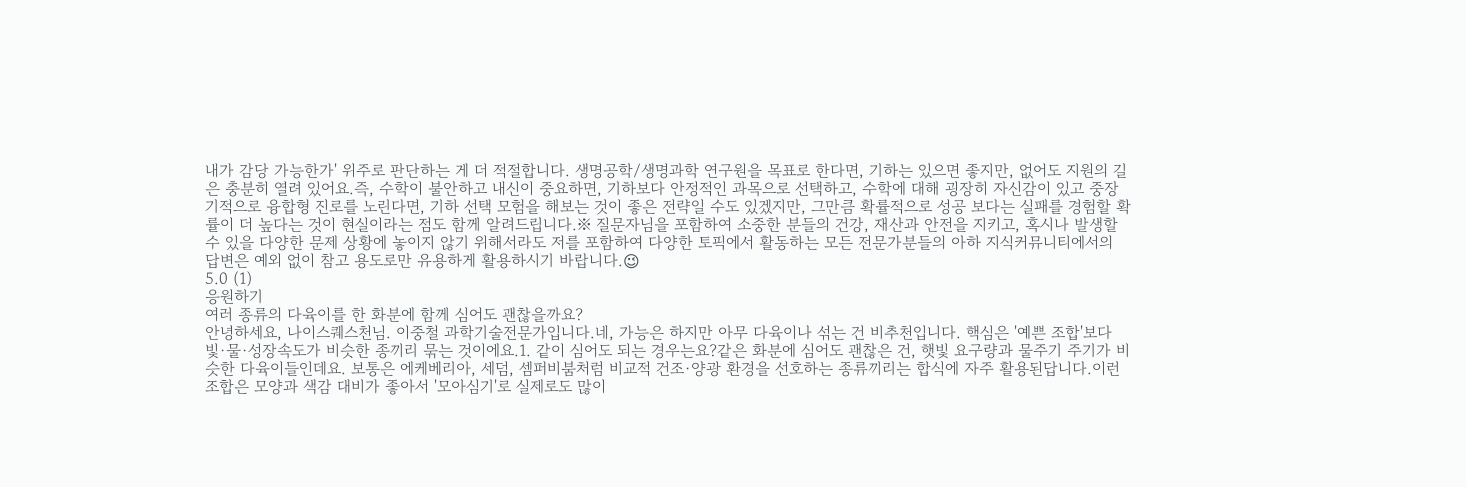내가 감당 가능한가' 위주로 판단하는 게 더 적절합니다. 생명공학/생명과학 연구원을 목표로 한다면, 기하는 있으면 좋지만, 없어도 지원의 길은 충분히 열려 있어요.즉, 수학이 불안하고 내신이 중요하면, 기하보다 안정적인 과목으로 선택하고, 수학에 대해 굉장히 자신감이 있고 중장기적으로 융합형 진로를 노린다면, 기하 선택 모험을 해보는 것이 좋은 전략일 수도 있겠지만, 그만큼 확률적으로 성공 보다는 실패를 경험할 확률이 더 높다는 것이 현실이라는 점도 함께 알려드립니다.※ 질문자님을 포함하여 소중한 분들의 건강, 재산과 안전을 지키고, 혹시나 발생할 수 있을 다양한 문제 상황에 놓이지 않기 위해서라도 저를 포함하여 다양한 토픽에서 활동하는 모든 전문가분들의 아하 지식커뮤니티에서의 답변은 예외 없이 참고 용도로만 유용하게 활용하시기 바랍니다.😉
5.0 (1)
응원하기
여러 종류의 다육이를 한 화분에 함께 심어도 괜찮을까요?
안녕하세요, 나이스퀘스천님. 이중철 과학기술전문가입니다.네, 가능은 하지만 아무 다육이나 섞는 건 비추천입니다. 핵심은 '예쁜 조합'보다 빛·물·성장속도가 비슷한 종끼리 묶는 것이에요.1. 같이 심어도 되는 경우는요?같은 화분에 심어도 괜찮은 건, 햇빛 요구량과 물주기 주기가 비슷한 다육이들인데요. 보통은 에케베리아, 세덤, 셈퍼비붐처럼 비교적 건조·양광 환경을 선호하는 종류끼리는 합식에 자주 활용된답니다.이런 조합은 모양과 색감 대비가 좋아서 '모아심기'로 실제로도 많이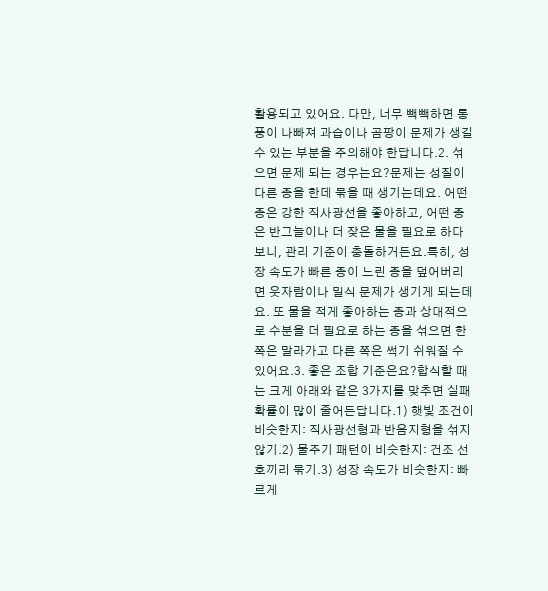활용되고 있어요. 다만, 너무 빽빽하면 통풍이 나빠져 과습이나 곰팡이 문제가 생길 수 있는 부분을 주의해야 한답니다.2. 섞으면 문제 되는 경우는요?문제는 성질이 다른 종을 한데 묶을 때 생기는데요. 어떤 종은 강한 직사광선을 좋아하고, 어떤 종은 반그늘이나 더 잦은 물을 필요로 하다보니, 관리 기준이 충돌하거든요.특히, 성장 속도가 빠른 종이 느린 종을 덮어버리면 웃자람이나 밀식 문제가 생기게 되는데요. 또 물을 적게 좋아하는 종과 상대적으로 수분을 더 필요로 하는 종을 섞으면 한쪽은 말라가고 다른 쪽은 썩기 쉬워질 수 있어요.3. 좋은 조합 기준은요?합식할 때는 크게 아래와 같은 3가지를 맞추면 실패 확률이 많이 줄어든답니다.1) 햇빛 조건이 비슷한지: 직사광선형과 반음지형을 섞지 않기.2) 물주기 패턴이 비슷한지: 건조 선호끼리 묶기.3) 성장 속도가 비슷한지: 빠르게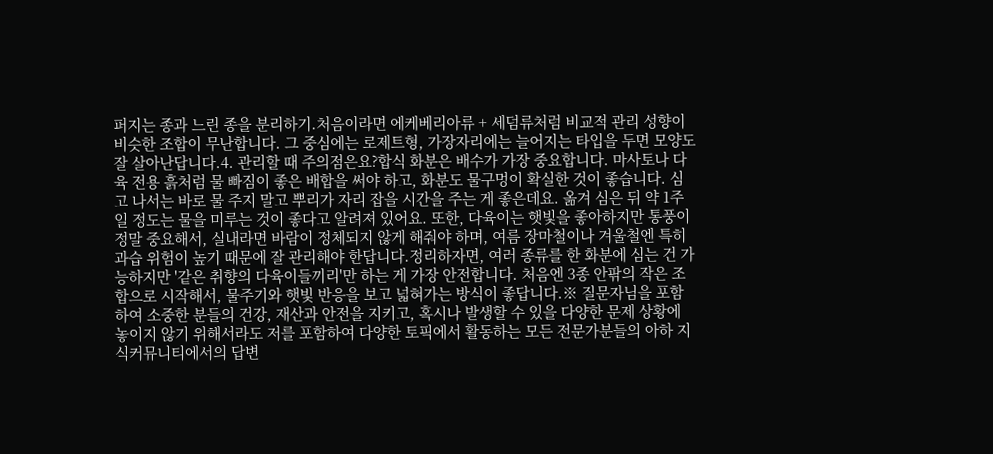퍼지는 종과 느린 종을 분리하기.처음이라면 에케베리아류 + 세덤류처럼 비교적 관리 성향이 비슷한 조합이 무난합니다. 그 중심에는 로제트형, 가장자리에는 늘어지는 타입을 두면 모양도 잘 살아난답니다.4. 관리할 때 주의점은요?합식 화분은 배수가 가장 중요합니다. 마사토나 다육 전용 흙처럼 물 빠짐이 좋은 배합을 써야 하고, 화분도 물구멍이 확실한 것이 좋습니다. 심고 나서는 바로 물 주지 말고 뿌리가 자리 잡을 시간을 주는 게 좋은데요. 옮겨 심은 뒤 약 1주일 정도는 물을 미루는 것이 좋다고 알려져 있어요. 또한, 다육이는 햇빛을 좋아하지만 통풍이 정말 중요해서, 실내라면 바람이 정체되지 않게 해줘야 하며, 여름 장마철이나 겨울철엔 특히 과습 위험이 높기 때문에 잘 관리해야 한답니다.정리하자면, 여러 종류를 한 화분에 심는 건 가능하지만 '같은 취향의 다육이들끼리'만 하는 게 가장 안전합니다. 처음엔 3종 안팎의 작은 조합으로 시작해서, 물주기와 햇빛 반응을 보고 넓혀가는 방식이 좋답니다.※ 질문자님을 포함하여 소중한 분들의 건강, 재산과 안전을 지키고, 혹시나 발생할 수 있을 다양한 문제 상황에 놓이지 않기 위해서라도 저를 포함하여 다양한 토픽에서 활동하는 모든 전문가분들의 아하 지식커뮤니티에서의 답변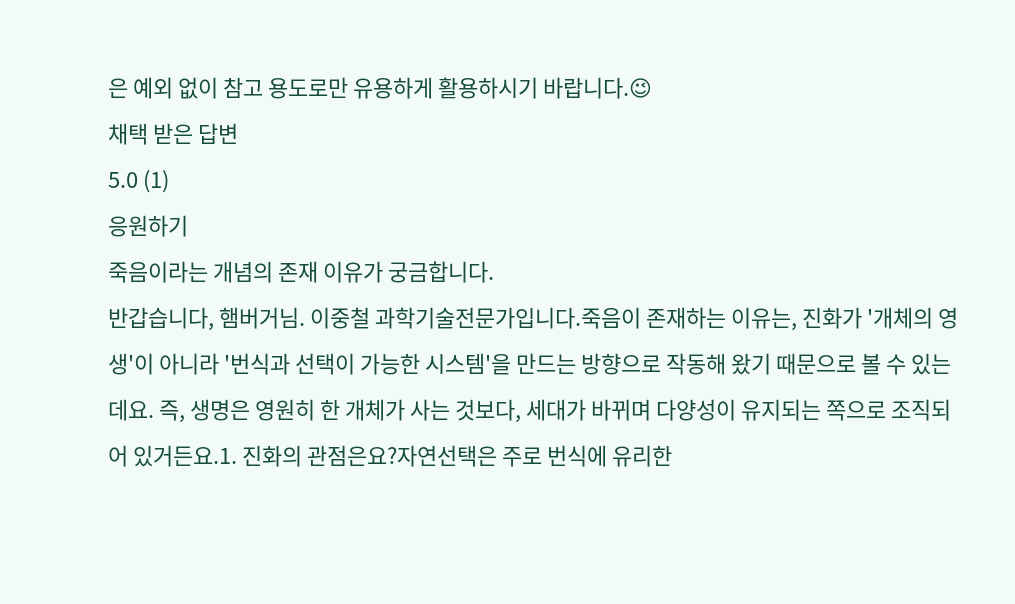은 예외 없이 참고 용도로만 유용하게 활용하시기 바랍니다.😉
채택 받은 답변
5.0 (1)
응원하기
죽음이라는 개념의 존재 이유가 궁금합니다.
반갑습니다, 햄버거님. 이중철 과학기술전문가입니다.죽음이 존재하는 이유는, 진화가 '개체의 영생'이 아니라 '번식과 선택이 가능한 시스템'을 만드는 방향으로 작동해 왔기 때문으로 볼 수 있는데요. 즉, 생명은 영원히 한 개체가 사는 것보다, 세대가 바뀌며 다양성이 유지되는 쪽으로 조직되어 있거든요.1. 진화의 관점은요?자연선택은 주로 번식에 유리한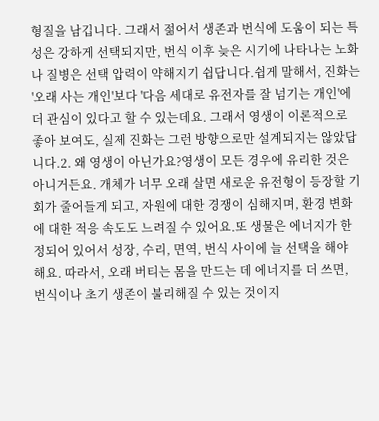형질을 남깁니다. 그래서 젊어서 생존과 번식에 도움이 되는 특성은 강하게 선택되지만, 번식 이후 늦은 시기에 나타나는 노화나 질병은 선택 압력이 약해지기 쉽답니다.쉽게 말해서, 진화는 '오래 사는 개인'보다 '다음 세대로 유전자를 잘 넘기는 개인'에 더 관심이 있다고 할 수 있는데요. 그래서 영생이 이론적으로 좋아 보여도, 실제 진화는 그런 방향으로만 설계되지는 않았답니다.2. 왜 영생이 아닌가요?영생이 모든 경우에 유리한 것은 아니거든요. 개체가 너무 오래 살면 새로운 유전형이 등장할 기회가 줄어들게 되고, 자원에 대한 경쟁이 심해지며, 환경 변화에 대한 적응 속도도 느려질 수 있어요.또 생물은 에너지가 한정되어 있어서 성장, 수리, 면역, 번식 사이에 늘 선택을 해야 해요. 따라서, 오래 버티는 몸을 만드는 데 에너지를 더 쓰면, 번식이나 초기 생존이 불리해질 수 있는 것이지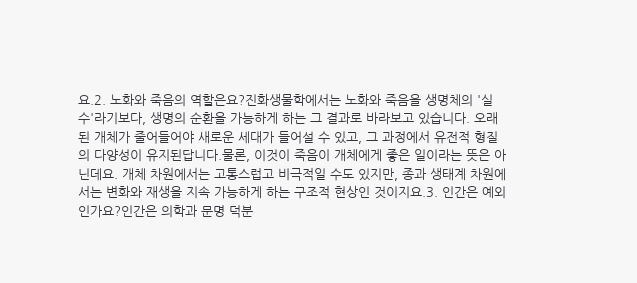요.2. 노화와 죽음의 역할은요?진화생물학에서는 노화와 죽음을 생명체의 '실수'라기보다, 생명의 순환을 가능하게 하는 그 결과로 바라보고 있습니다. 오래된 개체가 줄어들어야 새로운 세대가 들어설 수 있고, 그 과정에서 유전적 형질의 다양성이 유지된답니다.물론, 이것이 죽음이 개체에게 좋은 일이라는 뜻은 아닌데요. 개체 차원에서는 고통스럽고 비극적일 수도 있지만, 종과 생태계 차원에서는 변화와 재생을 지속 가능하게 하는 구조적 현상인 것이지요.3. 인간은 예외인가요?인간은 의학과 문명 덕분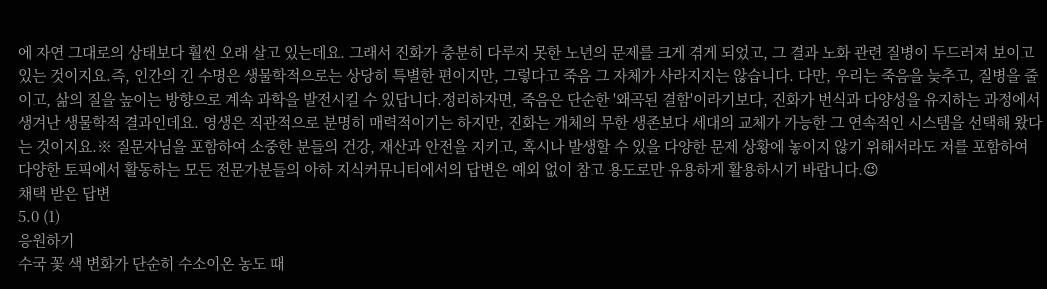에 자연 그대로의 상태보다 훨씬 오래 살고 있는데요. 그래서 진화가 충분히 다루지 못한 노년의 문제를 크게 겪게 되었고, 그 결과 노화 관련 질병이 두드러져 보이고 있는 것이지요.즉, 인간의 긴 수명은 생물학적으로는 상당히 특별한 편이지만, 그렇다고 죽음 그 자체가 사라지지는 않습니다. 다만, 우리는 죽음을 늦추고, 질병을 줄이고, 삶의 질을 높이는 방향으로 계속 과학을 발전시킬 수 있답니다.정리하자면, 죽음은 단순한 '왜곡된 결함'이라기보다, 진화가 번식과 다양성을 유지하는 과정에서 생겨난 생물학적 결과인데요. 영생은 직관적으로 분명히 매력적이기는 하지만, 진화는 개체의 무한 생존보다 세대의 교체가 가능한 그 연속적인 시스템을 선택해 왔다는 것이지요.※ 질문자님을 포함하여 소중한 분들의 건강, 재산과 안전을 지키고, 혹시나 발생할 수 있을 다양한 문제 상황에 놓이지 않기 위해서라도 저를 포함하여 다양한 토픽에서 활동하는 모든 전문가분들의 아하 지식커뮤니티에서의 답변은 예외 없이 참고 용도로만 유용하게 활용하시기 바랍니다.😉
채택 받은 답변
5.0 (1)
응원하기
수국 꽃 색 변화가 단순히 수소이온 농도 때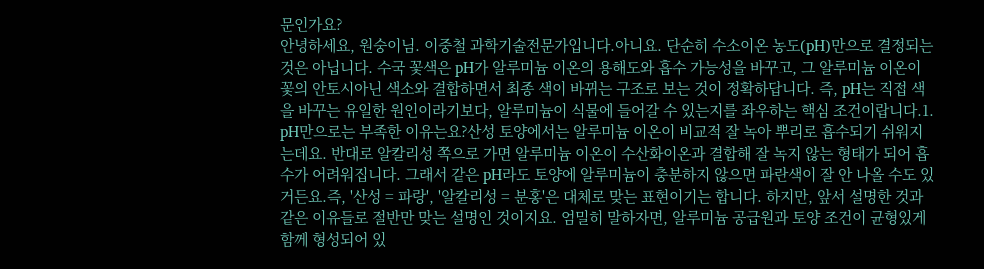문인가요?
안녕하세요, 원숭이님. 이중철 과학기술전문가입니다.아니요. 단순히 수소이온 농도(pH)만으로 결정되는 것은 아닙니다. 수국 꽃색은 pH가 알루미늄 이온의 용해도와 흡수 가능성을 바꾸고, 그 알루미늄 이온이 꽃의 안토시아닌 색소와 결합하면서 최종 색이 바뀌는 구조로 보는 것이 정확하답니다. 즉, pH는 직접 색을 바꾸는 유일한 원인이라기보다, 알루미늄이 식물에 들어갈 수 있는지를 좌우하는 핵심 조건이랍니다.1. pH만으로는 부족한 이유는요?산성 토양에서는 알루미늄 이온이 비교적 잘 녹아 뿌리로 흡수되기 쉬워지는데요. 반대로 알칼리성 쪽으로 가면 알루미늄 이온이 수산화이온과 결합해 잘 녹지 않는 형태가 되어 흡수가 어려워집니다. 그래서 같은 pH라도 토양에 알루미늄이 충분하지 않으면 파란색이 잘 안 나올 수도 있거든요.즉, '산성 = 파랑', '알칼리성 = 분홍'은 대체로 맞는 표현이기는 합니다. 하지만, 앞서 설명한 것과 같은 이유들로 절반만 맞는 설명인 것이지요. 엄밀히 말하자면, 알루미늄 공급원과 토양 조건이 균형있게 함께 형성되어 있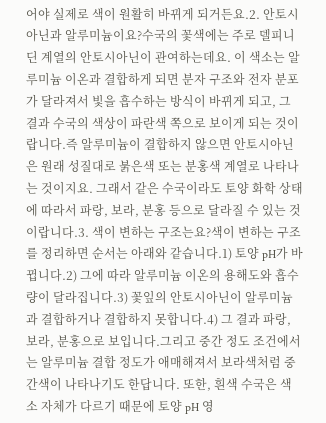어야 실제로 색이 원활히 바뀌게 되거든요.2. 안토시아닌과 알루미늄이요?수국의 꽃색에는 주로 델피니딘 계열의 안토시아닌이 관여하는데요. 이 색소는 알루미늄 이온과 결합하게 되면 분자 구조와 전자 분포가 달라져서 빛을 흡수하는 방식이 바뀌게 되고, 그 결과 수국의 색상이 파란색 쪽으로 보이게 되는 것이랍니다.즉 알루미늄이 결합하지 않으면 안토시아닌은 원래 성질대로 붉은색 또는 분홍색 계열로 나타나는 것이지요. 그래서 같은 수국이라도 토양 화학 상태에 따라서 파랑, 보라, 분홍 등으로 달라질 수 있는 것이랍니다.3. 색이 변하는 구조는요?색이 변하는 구조를 정리하면 순서는 아래와 같습니다.1) 토양 pH가 바뀝니다.2) 그에 따라 알루미늄 이온의 용해도와 흡수량이 달라집니다.3) 꽃잎의 안토시아닌이 알루미늄과 결합하거나 결합하지 못합니다.4) 그 결과 파랑, 보라, 분홍으로 보입니다.그리고 중간 정도 조건에서는 알루미늄 결합 정도가 애매해져서 보라색처럼 중간색이 나타나기도 한답니다. 또한, 흰색 수국은 색소 자체가 다르기 때문에 토양 pH 영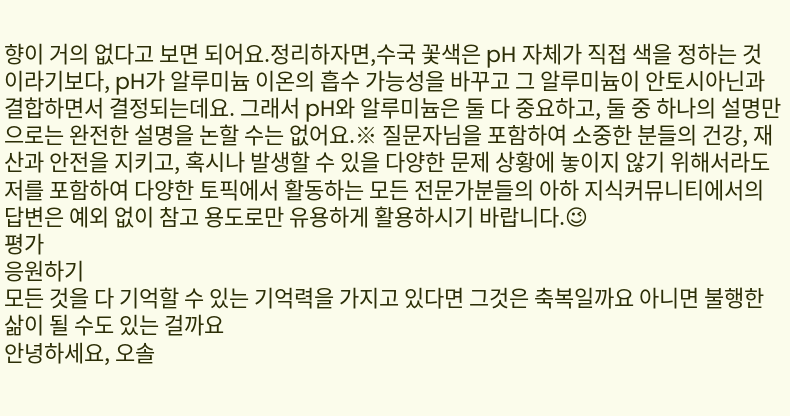향이 거의 없다고 보면 되어요.정리하자면,수국 꽃색은 pH 자체가 직접 색을 정하는 것이라기보다, pH가 알루미늄 이온의 흡수 가능성을 바꾸고 그 알루미늄이 안토시아닌과 결합하면서 결정되는데요. 그래서 pH와 알루미늄은 둘 다 중요하고, 둘 중 하나의 설명만으로는 완전한 설명을 논할 수는 없어요.※ 질문자님을 포함하여 소중한 분들의 건강, 재산과 안전을 지키고, 혹시나 발생할 수 있을 다양한 문제 상황에 놓이지 않기 위해서라도 저를 포함하여 다양한 토픽에서 활동하는 모든 전문가분들의 아하 지식커뮤니티에서의 답변은 예외 없이 참고 용도로만 유용하게 활용하시기 바랍니다.😉
평가
응원하기
모든 것을 다 기억할 수 있는 기억력을 가지고 있다면 그것은 축복일까요 아니면 불행한 삶이 될 수도 있는 걸까요
안녕하세요, 오솔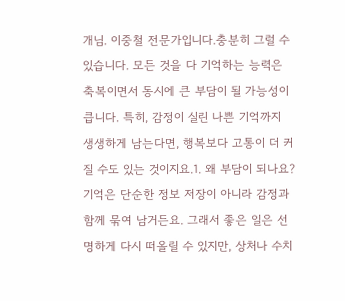개님. 이중철 전문가입니다.충분히 그럴 수 있습니다. 모든 것을 다 기억하는 능력은 축복이면서 동시에 큰 부담이 될 가능성이 큽니다. 특히, 감정이 실린 나쁜 기억까지 생생하게 남는다면, 행복보다 고통이 더 커질 수도 있는 것이지요.1. 왜 부담이 되나요?기억은 단순한 정보 저장이 아니라 감정과 함께 묶여 남거든요. 그래서 좋은 일은 선명하게 다시 떠올릴 수 있지만, 상처나 수치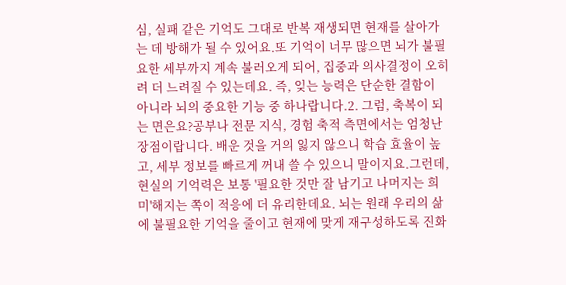심, 실패 같은 기억도 그대로 반복 재생되면 현재를 살아가는 데 방해가 될 수 있어요.또 기억이 너무 많으면 뇌가 불필요한 세부까지 계속 불러오게 되어, 집중과 의사결정이 오히려 더 느려질 수 있는데요. 즉, 잊는 능력은 단순한 결함이 아니라 뇌의 중요한 기능 중 하나랍니다.2. 그럼, 축복이 되는 면은요?공부나 전문 지식, 경험 축적 측면에서는 엄청난 장점이랍니다. 배운 것을 거의 잃지 않으니 학습 효율이 높고, 세부 정보를 빠르게 꺼내 쓸 수 있으니 말이지요.그런데, 현실의 기억력은 보통 '필요한 것만 잘 남기고 나머지는 희미'해지는 쪽이 적응에 더 유리한데요. 뇌는 원래 우리의 삶에 불필요한 기억을 줄이고 현재에 맞게 재구성하도록 진화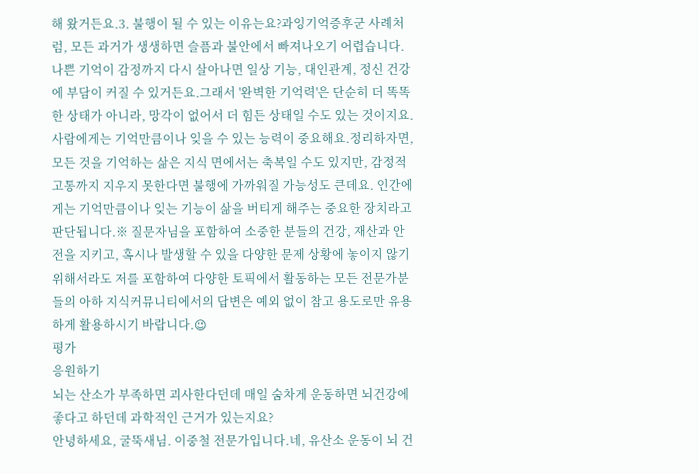해 왔거든요.3. 불행이 될 수 있는 이유는요?과잉기억증후군 사례처럼, 모든 과거가 생생하면 슬픔과 불안에서 빠져나오기 어렵습니다. 나쁜 기억이 감정까지 다시 살아나면 일상 기능, 대인관계, 정신 건강에 부담이 커질 수 있거든요.그래서 '완벽한 기억력'은 단순히 더 똑똑한 상태가 아니라, 망각이 없어서 더 힘든 상태일 수도 있는 것이지요. 사람에게는 기억만큼이나 잊을 수 있는 능력이 중요해요.정리하자면, 모든 것을 기억하는 삶은 지식 면에서는 축복일 수도 있지만, 감정적 고통까지 지우지 못한다면 불행에 가까워질 가능성도 큰데요. 인간에게는 기억만큼이나 잊는 기능이 삶을 버티게 해주는 중요한 장치라고 판단됩니다.※ 질문자님을 포함하여 소중한 분들의 건강, 재산과 안전을 지키고, 혹시나 발생할 수 있을 다양한 문제 상황에 놓이지 않기 위해서라도 저를 포함하여 다양한 토픽에서 활동하는 모든 전문가분들의 아하 지식커뮤니티에서의 답변은 예외 없이 참고 용도로만 유용하게 활용하시기 바랍니다.😉
평가
응원하기
뇌는 산소가 부족하면 괴사한다던데 매일 숨차게 운동하면 뇌건강에 좋다고 하던데 과학적인 근거가 있는지요?
안녕하세요, 굴뚝새님. 이중철 전문가입니다.네, 유산소 운동이 뇌 건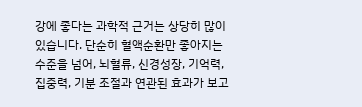강에 좋다는 과학적 근거는 상당히 많이 있습니다. 단순히 혈액순환만 좋아지는 수준을 넘어, 뇌혈류, 신경성장, 기억력, 집중력, 기분 조절과 연관된 효과가 보고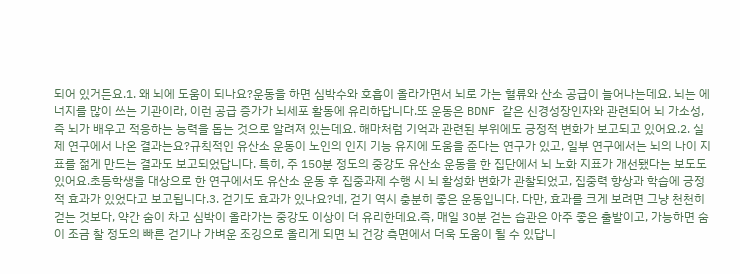되어 있거든요.1. 왜 뇌에 도움이 되나요?운동을 하면 심박수와 호흡이 올라가면서 뇌로 가는 혈류와 산소 공급이 늘어나는데요. 뇌는 에너지를 많이 쓰는 기관이라, 이런 공급 증가가 뇌세포 활동에 유리하답니다.또 운동은 BDNF 같은 신경성장인자와 관련되어 뇌 가소성, 즉 뇌가 배우고 적응하는 능력을 돕는 것으로 알려져 있는데요. 해마처럼 기억과 관련된 부위에도 긍정적 변화가 보고되고 있어요.2. 실제 연구에서 나온 결과는요?규칙적인 유산소 운동이 노인의 인지 기능 유지에 도움을 준다는 연구가 있고, 일부 연구에서는 뇌의 나이 지표를 젊게 만드는 결과도 보고되었답니다. 특히, 주 150분 정도의 중강도 유산소 운동을 한 집단에서 뇌 노화 지표가 개선됐다는 보도도 있어요.초등학생을 대상으로 한 연구에서도 유산소 운동 후 집중과제 수행 시 뇌 활성화 변화가 관찰되었고, 집중력 향상과 학습에 긍정적 효과가 있었다고 보고됩니다.3. 걷기도 효과가 있나요?네, 걷기 역시 충분히 좋은 운동입니다. 다만, 효과를 크게 보려면 그냥 천천히 걷는 것보다, 약간 숨이 차고 심박이 올라가는 중강도 이상이 더 유리한데요.즉, 매일 30분 걷는 습관은 아주 좋은 출발이고, 가능하면 숨이 조금 찰 정도의 빠른 걷기나 가벼운 조깅으로 올리게 되면 뇌 건강 측면에서 더욱 도움이 될 수 있답니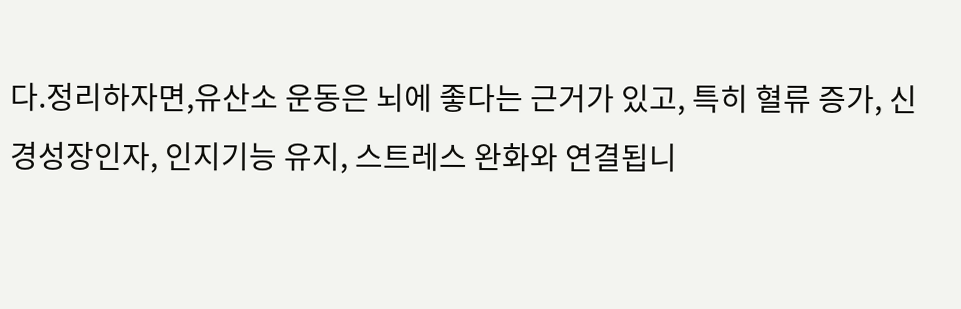다.정리하자면,유산소 운동은 뇌에 좋다는 근거가 있고, 특히 혈류 증가, 신경성장인자, 인지기능 유지, 스트레스 완화와 연결됩니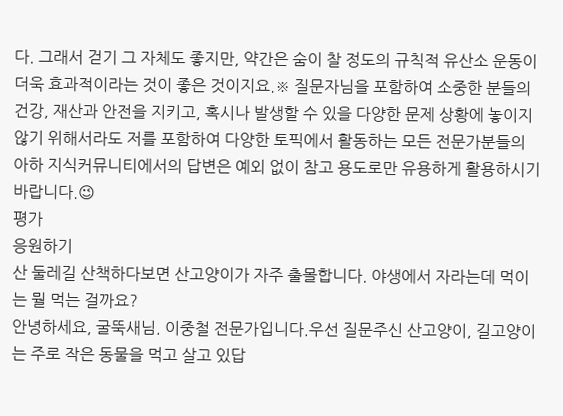다. 그래서 걷기 그 자체도 좋지만, 약간은 숨이 찰 정도의 규칙적 유산소 운동이 더욱 효과적이라는 것이 좋은 것이지요.※ 질문자님을 포함하여 소중한 분들의 건강, 재산과 안전을 지키고, 혹시나 발생할 수 있을 다양한 문제 상황에 놓이지 않기 위해서라도 저를 포함하여 다양한 토픽에서 활동하는 모든 전문가분들의 아하 지식커뮤니티에서의 답변은 예외 없이 참고 용도로만 유용하게 활용하시기 바랍니다.😉
평가
응원하기
산 둘레길 산책하다보면 산고양이가 자주 출몰합니다. 야생에서 자라는데 먹이는 뭘 먹는 걸까요?
안녕하세요, 굴뚝새님. 이중철 전문가입니다.우선 질문주신 산고양이, 길고양이는 주로 작은 동물을 먹고 살고 있답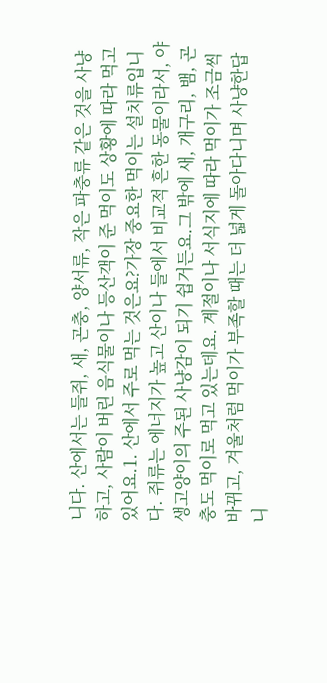니다. 산에서는 들쥐, 새, 곤충, 양서류, 작은 파충류 같은 것을 사냥하고, 사람이 버린 음식물이나 등산객이 준 먹이도 상황에 따라 먹고 있어요.1. 산에서 주로 먹는 것은요?가장 중요한 먹이는 설치류입니다. 쥐류는 에너지가 높고 산이나 들에서 비교적 흔한 동물이라서, 야생고양이의 주된 사냥감이 되기 쉽거든요.그 밖에 새, 개구리, 뱀, 곤충도 먹이로 먹고 있는데요. 계절이나 서식지에 따라 먹이가 조금씩 바뀌고, 겨울처럼 먹이가 부족할 때는 더 넓게 돌아다니며 사냥한답니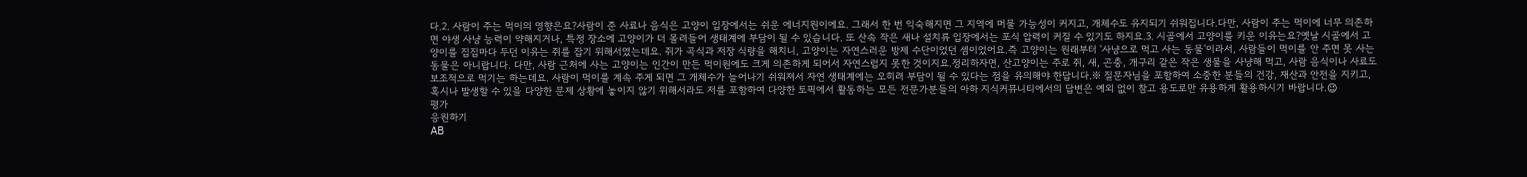다.2. 사람이 주는 먹이의 영향은요?사람이 준 사료나 음식은 고양이 입장에서는 쉬운 에너지원이에요. 그래서 한 번 익숙해지면 그 지역에 머물 가능성이 커지고, 개체수도 유지되기 쉬워집니다.다만, 사람이 주는 먹이에 너무 의존하면 야생 사냥 능력이 약해지거나, 특정 장소에 고양이가 더 몰려들어 생태계에 부담이 될 수 있습니다. 또 산속 작은 새나 설치류 입장에서는 포식 압력이 커질 수 있기도 하지요.3. 시골에서 고양이를 키운 이유는요?옛날 시골에서 고양이를 집집마다 두던 이유는 쥐를 잡기 위해서였는데요. 쥐가 곡식과 저장 식량을 해치니, 고양이는 자연스러운 방제 수단이었던 셈이었어요.즉 고양이는 원래부터 '사냥으로 먹고 사는 동물'이라서, 사람들이 먹이를 안 주면 못 사는 동물은 아니랍니다. 다만, 사람 근처에 사는 고양이는 인간이 만든 먹이원에도 크게 의존하게 되어서 자연스럽지 못한 것이지요.정리하자면, 산고양이는 주로 쥐, 새, 곤충, 개구리 같은 작은 생물을 사냥해 먹고, 사람 음식이나 사료도 보조적으로 먹기는 하는데요. 사람이 먹이를 계속 주게 되면 그 개체수가 늘어나기 쉬워져서 자연 생태계에는 오히려 부담이 될 수 있다는 점을 유의해야 한답니다.※ 질문자님을 포함하여 소중한 분들의 건강, 재산과 안전을 지키고, 혹시나 발생할 수 있을 다양한 문제 상황에 놓이지 않기 위해서라도 저를 포함하여 다양한 토픽에서 활동하는 모든 전문가분들의 아하 지식커뮤니티에서의 답변은 예외 없이 참고 용도로만 유용하게 활용하시기 바랍니다.😉
평가
응원하기
AB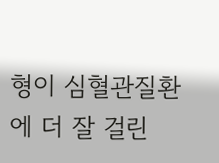형이 심혈관질환에 더 잘 걸린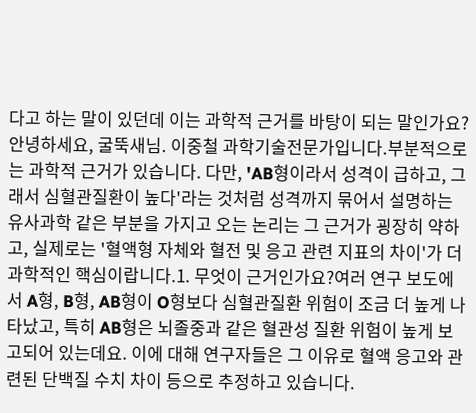다고 하는 말이 있던데 이는 과학적 근거를 바탕이 되는 말인가요?
안녕하세요, 굴뚝새님. 이중철 과학기술전문가입니다.부분적으로는 과학적 근거가 있습니다. 다만, 'AB형이라서 성격이 급하고, 그래서 심혈관질환이 높다'라는 것처럼 성격까지 묶어서 설명하는 유사과학 같은 부분을 가지고 오는 논리는 그 근거가 굉장히 약하고, 실제로는 '혈액형 자체와 혈전 및 응고 관련 지표의 차이'가 더 과학적인 핵심이랍니다.1. 무엇이 근거인가요?여러 연구 보도에서 A형, B형, AB형이 O형보다 심혈관질환 위험이 조금 더 높게 나타났고, 특히 AB형은 뇌졸중과 같은 혈관성 질환 위험이 높게 보고되어 있는데요. 이에 대해 연구자들은 그 이유로 혈액 응고와 관련된 단백질 수치 차이 등으로 추정하고 있습니다.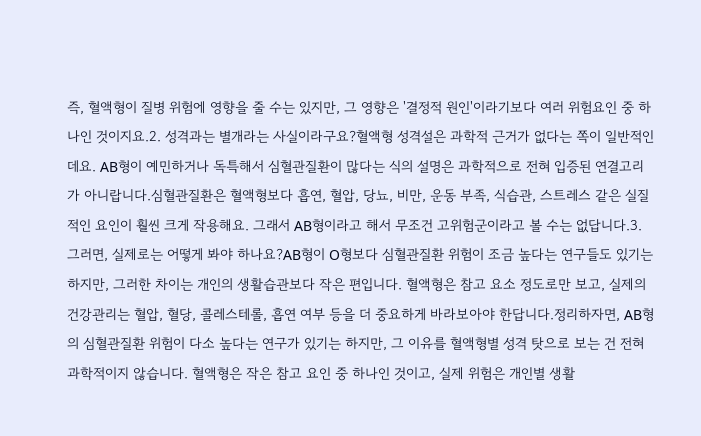즉, 혈액형이 질병 위험에 영향을 줄 수는 있지만, 그 영향은 '결정적 원인'이라기보다 여러 위험요인 중 하나인 것이지요.2. 성격과는 별개라는 사실이라구요?혈액형 성격설은 과학적 근거가 없다는 쪽이 일반적인데요. AB형이 예민하거나 독특해서 심혈관질환이 많다는 식의 설명은 과학적으로 전혀 입증된 연결고리가 아니랍니다.심혈관질환은 혈액형보다 흡연, 혈압, 당뇨, 비만, 운동 부족, 식습관, 스트레스 같은 실질적인 요인이 훨씬 크게 작용해요. 그래서 AB형이라고 해서 무조건 고위험군이라고 볼 수는 없답니다.3. 그러면, 실제로는 어떻게 봐야 하나요?AB형이 O형보다 심혈관질환 위험이 조금 높다는 연구들도 있기는 하지만, 그러한 차이는 개인의 생활습관보다 작은 편입니다. 혈액형은 참고 요소 정도로만 보고, 실제의 건강관리는 혈압, 혈당, 콜레스테롤, 흡연 여부 등을 더 중요하게 바라보아야 한답니다.정리하자면, AB형의 심혈관질환 위험이 다소 높다는 연구가 있기는 하지만, 그 이유를 혈액형별 성격 탓으로 보는 건 전혀 과학적이지 않습니다. 혈액형은 작은 참고 요인 중 하나인 것이고, 실제 위험은 개인별 생활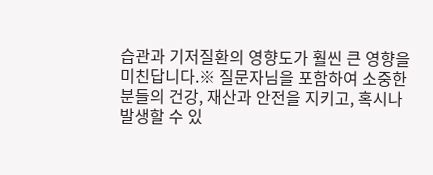습관과 기저질환의 영향도가 훨씬 큰 영향을 미친답니다.※ 질문자님을 포함하여 소중한 분들의 건강, 재산과 안전을 지키고, 혹시나 발생할 수 있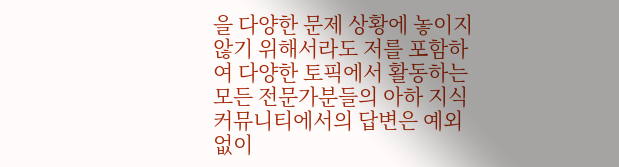을 다양한 문제 상황에 놓이지 않기 위해서라도 저를 포함하여 다양한 토픽에서 활동하는 모든 전문가분들의 아하 지식커뮤니티에서의 답변은 예외 없이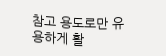참고 용도로만 유용하게 활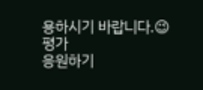용하시기 바랍니다.😉
평가
응원하기